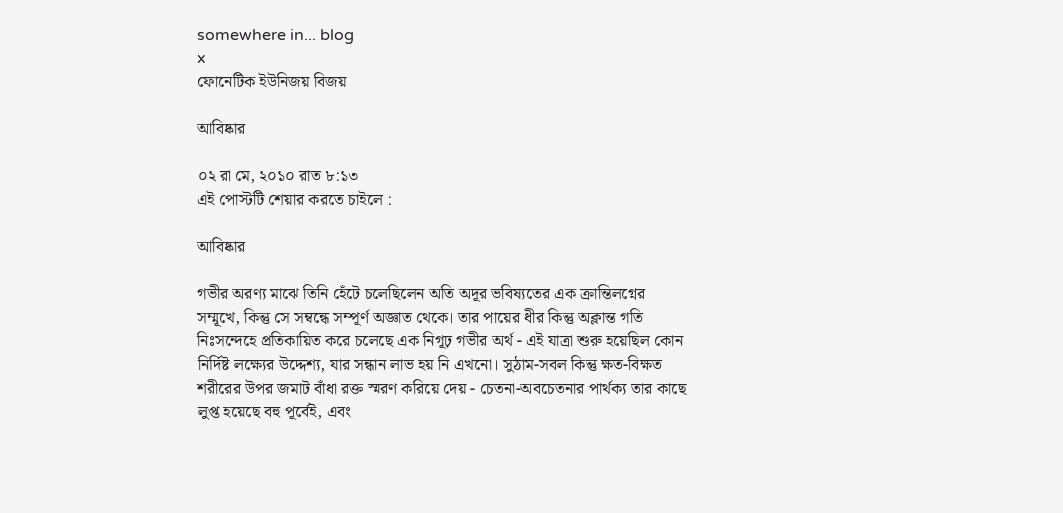somewhere in... blog
x
ফোনেটিক ইউনিজয় বিজয়

আবিষ্কার

০২ রা মে, ২০১০ রাত ৮:১৩
এই পোস্টটি শেয়ার করতে চাইলে :

আবিষ্কার

গভীর অরণ্য মাঝে তিনি হেঁটে চলেছিলেন অতি অদূর ভবিষ্যতের এক ক্রান্তিলগ্নের সম্মূখে, কিন্তু সে সম্বন্ধে সম্পূর্ণ অজ্ঞাত থেকে। তার পায়ের ধীর কিন্তু অক্লান্ত গতি নিঃসন্দেহে প্রতিকায়িত করে চলেছে এক নিগূঢ় গভীর অর্থ - এই যাত্রা শুরু হয়েছিল কোন নির্দিষ্ট লক্ষ্যের উদ্দেশ্য, যার সন্ধান লাভ হয় নি এখনো। সুঠাম-সবল কিন্তু ক্ষত-বিক্ষত শরীরের উপর জমাট বাঁধা রক্ত স্মরণ করিয়ে দেয় - চেতনা-অবচেতনার পার্থক্য তার কাছে লুপ্ত হয়েছে বহু পূর্বেই, এবং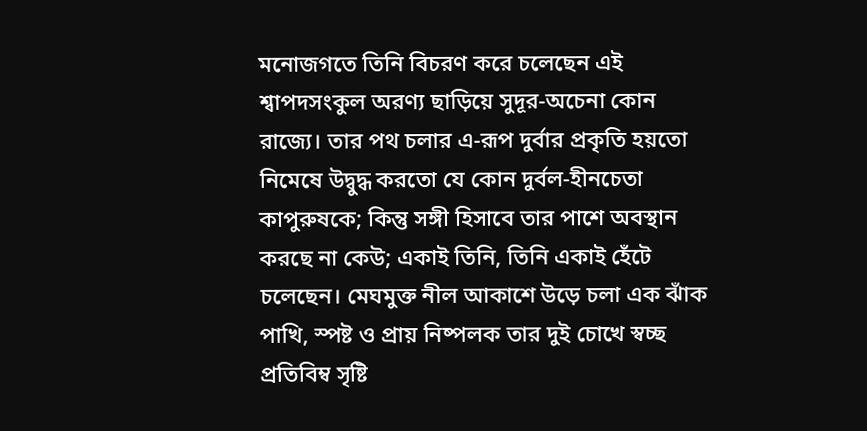মনোজগতে তিনি বিচরণ করে চলেছেন এই শ্বাপদসংকুল অরণ্য ছাড়িয়ে সুদূর-অচেনা কোন রাজ্যে। তার পথ চলার এ-রূপ দুর্বার প্রকৃতি হয়তো নিমেষে উদ্বুদ্ধ করতো যে কোন দুর্বল-হীনচেতা কাপুরুষকে; কিন্তু সঙ্গী হিসাবে তার পাশে অবস্থান করছে না কেউ; একাই তিনি, তিনি একাই হেঁটে চলেছেন। মেঘমুক্ত নীল আকাশে উড়ে চলা এক ঝাঁক পাখি, স্পষ্ট ও প্রায় নিষ্পলক তার দুই চোখে স্বচ্ছ প্রতিবিম্ব সৃষ্টি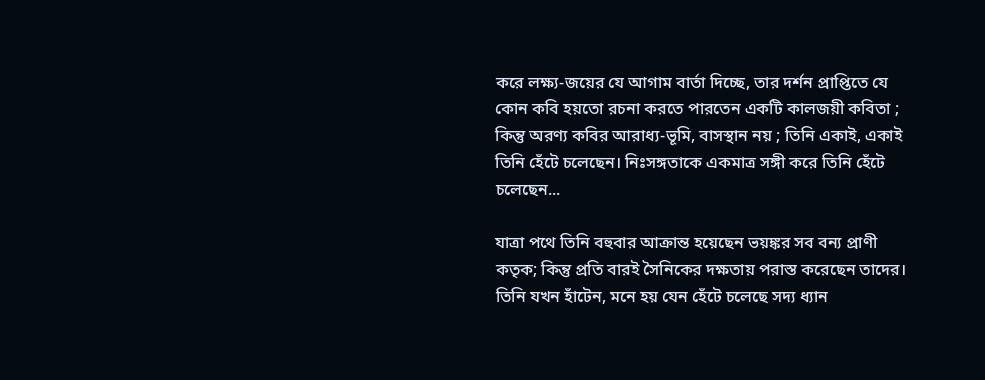করে লক্ষ্য-জয়ের যে আগাম বার্তা দিচ্ছে, তার দর্শন প্রাপ্তিতে যে কোন কবি হয়তো রচনা করতে পারতেন একটি কালজয়ী কবিতা ; কিন্তু অরণ্য কবির আরাধ্য-ভূমি, বাসস্থান নয় ; তিনি একাই, একাই তিনি হেঁটে চলেছেন। নিঃসঙ্গতাকে একমাত্র সঙ্গী করে তিনি হেঁটে চলেছেন...

যাত্রা পথে তিনি বহুবার আক্রান্ত হয়েছেন ভয়ঙ্কর সব বন্য প্রাণী কতৃক; কিন্তু প্রতি বারই সৈনিকের দক্ষতায় পরাস্ত করেছেন তাদের। তিনি যখন হাঁটেন, মনে হয় যেন হেঁটে চলেছে সদ্য ধ্যান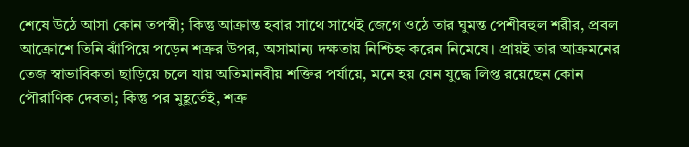শেষে উঠে আসা কোন তপস্বী; কিন্তু আক্রান্ত হবার সাথে সাথেই জেগে ওঠে তার ঘুমন্ত পেশীবহুল শরীর, প্রবল আক্রোশে তিনি ঝাঁপিয়ে পড়েন শত্রুর উপর, অসামান্য দক্ষতায় নিশ্চিহ্ন করেন নিমেষে। প্রায়ই তার আক্রমনের তেজ স্বাভাবিকতা ছাড়িয়ে চলে যায় অতিমানবীয় শক্তির পর্যায়ে, মনে হয় যেন যুদ্ধে লিপ্ত রয়েছেন কোন পৌরাণিক দেবতা; কিন্তু পর মুহূর্তেই, শত্রু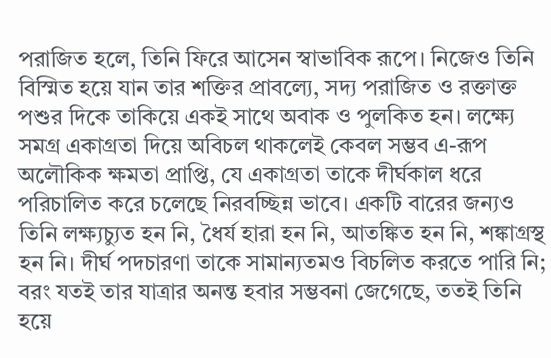পরাজিত হলে, তিনি ফিরে আসেন স্বাভাবিক রূপে। নিজেও তিনি বিস্মিত হয়ে যান তার শক্তির প্রাবল্যে, সদ্য পরাজিত ও রক্তাক্ত পশুর দিকে তাকিয়ে একই সাথে অবাক ও পুলকিত হন। লক্ষ্যে সমগ্র একাগ্রতা দিয়ে অবিচল থাকলেই কেবল সম্ভব এ-রূপ অলৌকিক ক্ষমতা প্রাপ্তি, যে একাগ্রতা তাকে দীর্ঘকাল ধরে পরিচালিত করে চলেছে নিরবচ্ছিন্ন ভাবে। একটি বারের জন্যও তিনি লক্ষ্যচ্যুত হন নি, ধৈর্য হারা হন নি, আতঙ্কিত হন নি, শঙ্কাগ্রস্থ হন নি। দীর্ঘ পদচারণা তাকে সামান্যতমও বিচলিত করতে পারি নি; বরং যতই তার যাত্রার অনন্ত হবার সম্ভবনা জেগেছে, ততই তিনি হয়ে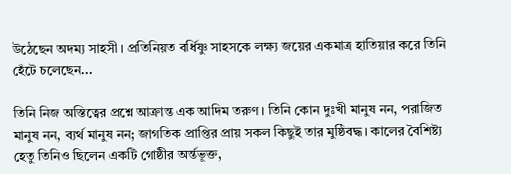উঠেছেন অদম্য সাহসী। প্রতিনিয়ত বর্ধিষ্ণু সাহসকে লক্ষ্য জয়ের একমাত্র হাতিয়ার করে তিনি হেঁটে চলেছেন...

তিনি নিজ অস্তিত্বের প্রশ্নে আক্রান্ত এক আদিম তরুণ। তিনি কোন দুঃখী মানুষ নন, পরাজিত মানুষ নন, ব্যর্থ মানুষ নন; জাগতিক প্রাপ্তির প্রায় সকল কিছুই তার মুষ্ঠিবদ্ধ। কালের বৈশিষ্ট্য হেতু তিনিও ছিলেন একটি গোষ্ঠীর অর্ন্তভূক্ত,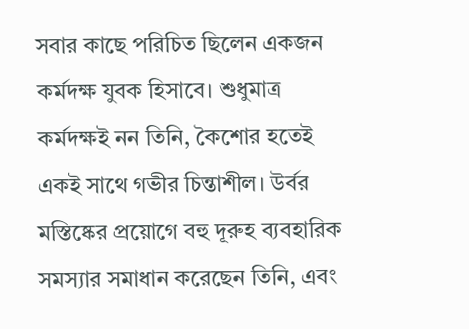সবার কাছে পরিচিত ছিলেন একজন কর্মদক্ষ যুবক হিসাবে। শুধুমাত্র কর্মদক্ষই নন তিনি, কৈশোর হতেই একই সাথে গভীর চিন্তাশীল। উর্বর মস্তিষ্কের প্রয়োগে বহু দূরুহ ব্যবহারিক সমস্যার সমাধান করেছেন তিনি, এবং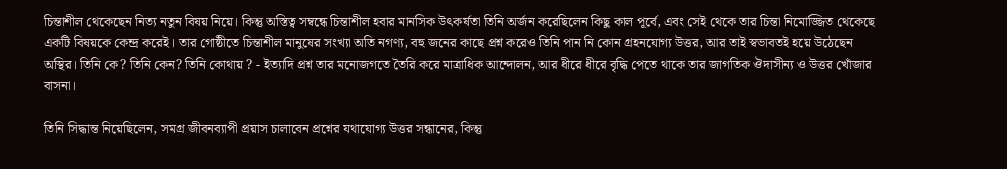চিন্তাশীল থেকেছেন নিত্য নতুন বিষয় নিয়ে। কিন্তু অস্তিত্ব সম্বন্ধে চিন্তাশীল হবার মানসিক উৎকর্ষতা তিনি অর্জন করেছিলেন কিছু কাল পূর্বে, এবং সেই থেকে তার চিন্তা নিমোজ্জিত থেকেছে একটি বিষয়কে কেন্দ্র করেই। তার গোষ্ঠীতে চিন্তাশীল মানুষের সংখ্যা অতি নগণ্য, বহু জনের কাছে প্রশ্ন করেও তিনি পান নি কোন গ্রহনযোগ্য উত্তর, আর তাই স্বভাবতই হয়ে উঠেছেন অস্থির। তিনি কে? তিনি কেন? তিনি কোথায় ? - ইত্যাদি প্রশ্ন তার মনোজগতে তৈরি করে মাত্রাধিক আন্দোলন, আর ধীরে ধীরে বৃদ্ধি পেতে থাকে তার জাগতিক ঔদাসীন্য ও উত্তর খোঁজার বাসনা।

তিনি সিদ্ধান্ত নিয়েছিলেন, সমগ্র জীবনব্যাপী প্রয়াস চালাবেন প্রশ্নের যথাযোগ্য উত্তর সন্ধানের, কিন্তু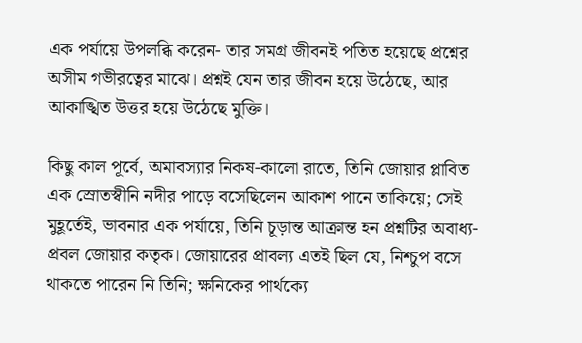এক পর্যায়ে উপলব্ধি করেন- তার সমগ্র জীবনই পতিত হয়েছে প্রশ্নের অসীম গভীরত্বের মাঝে। প্রশ্নই যেন তার জীবন হয়ে উঠেছে, আর আকাঙ্খিত উত্তর হয়ে উঠেছে মুক্তি।

কিছু কাল পূর্বে, অমাবস্যার নিকষ-কালো রাতে, তিনি জোয়ার প্লাবিত এক স্রোতস্বীনি নদীর পাড়ে বসেছিলেন আকাশ পানে তাকিয়ে; সেই মুহূর্তেই, ভাবনার এক পর্যায়ে, তিনি চূড়ান্ত আক্রান্ত হন প্রশ্নটির অবাধ্য-প্রবল জোয়ার কতৃক। জোয়ারের প্রাবল্য এতই ছিল যে, নিশ্চুপ বসে থাকতে পারেন নি তিনি; ক্ষনিকের পার্থক্যে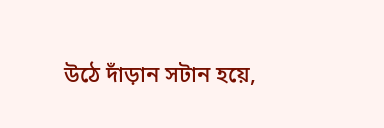উঠে দাঁড়ান সটান হয়ে,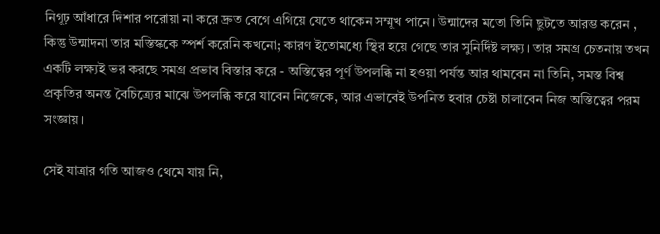নিগূঢ় আঁধারে দিশার পরোয়া না করে দ্রুত বেগে এগিয়ে যেতে থাকেন সম্মূখ পানে। উন্মাদের মতো তিনি ছুটতে আরম্ভ করেন , কিন্তু উন্মাদনা তার মস্তিস্ককে স্পর্শ করেনি কখনো; কারণ ইতোমধ্যে স্থির হয়ে গেছে তার সুনির্দিষ্ট লক্ষ্য। তার সমগ্র চেতনায় তখন একটি লক্ষ্যই ভর করছে সমগ্র প্রভাব বিস্তার করে - অস্তিত্বের পূর্ণ উপলব্ধি না হওয়া পর্যন্ত আর থামবেন না তিনি, সমস্ত বিশ্ব প্রকৃতির অনন্ত বৈচিত্র্যের মাঝে উপলব্ধি করে যাবেন নিজেকে, আর এভাবেই উপনিত হবার চেষ্টা চালাবেন নিজ অস্তিত্বের পরম সংজ্ঞায়।

সেই যাত্রার গতি আজও থেমে যায় নি,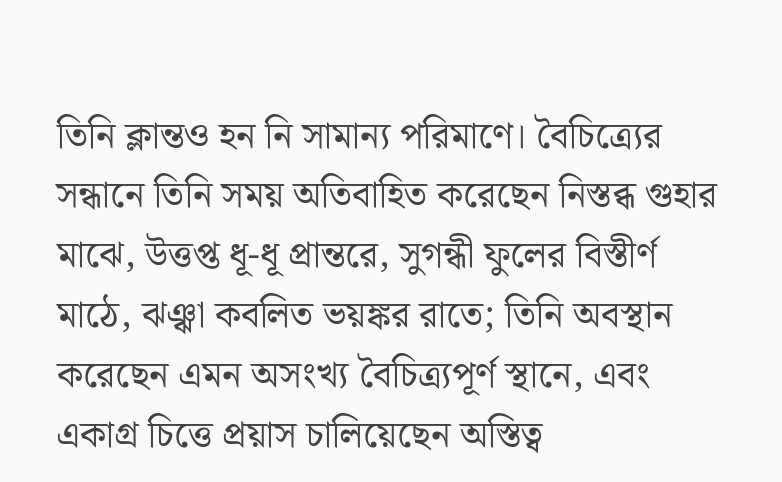তিনি ক্লান্তও হন নি সামান্য পরিমাণে। বৈচিত্র্যের সন্ধানে তিনি সময় অতিবাহিত করেছেন নিস্তব্ধ গুহার মাঝে, উত্তপ্ত ধূ-ধূ প্রান্তরে, সুগন্ধী ফুলের বিস্তীর্ণ মাঠে, ঝঞ্ঝা কবলিত ভয়ঙ্কর রাতে; তিনি অবস্থান করেছেন এমন অসংখ্য বৈচিত্র্যপূর্ণ স্থানে, এবং একাগ্র চিত্তে প্রয়াস চালিয়েছেন অস্তিত্ব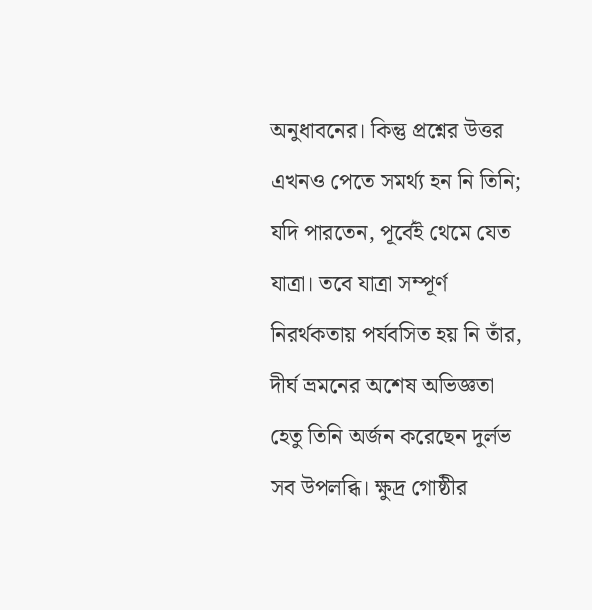অনুধাবনের। কিন্তু প্রশ্নের উত্তর এখনও পেতে সমর্থ্য হন নি তিনি; যদি পারতেন, পূর্বেই থেমে যেত যাত্রা। তবে যাত্রা সম্পূর্ণ নিরর্থকতায় পর্যবসিত হয় নি তাঁর, দীর্ঘ ভ্রমনের অশেষ অভিজ্ঞতা হেতু তিনি অর্জন করেছেন দুর্লভ সব উপলব্ধি। ক্ষুদ্র গোষ্ঠীর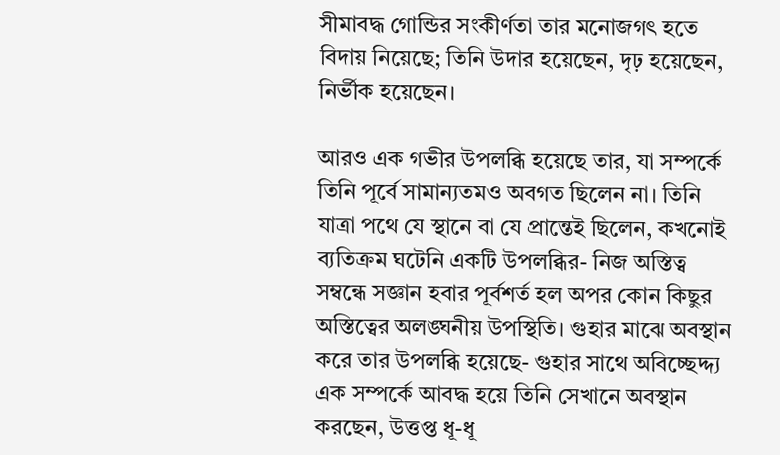সীমাবদ্ধ গোন্ডির সংকীর্ণতা তার মনোজগৎ হতে বিদায় নিয়েছে; তিনি উদার হয়েছেন, দৃঢ় হয়েছেন, নির্ভীক হয়েছেন।

আরও এক গভীর উপলব্ধি হয়েছে তার, যা সম্পর্কে তিনি পূর্বে সামান্যতমও অবগত ছিলেন না। তিনি যাত্রা পথে যে স্থানে বা যে প্রান্তেই ছিলেন, কখনোই ব্যতিক্রম ঘটেনি একটি উপলব্ধির- নিজ অস্তিত্ব সম্বন্ধে সজ্ঞান হবার পূর্বশর্ত হল অপর কোন কিছুর অস্তিত্বের অলঙ্ঘনীয় উপস্থিতি। গুহার মাঝে অবস্থান করে তার উপলব্ধি হয়েছে- গুহার সাথে অবিচ্ছেদ্দ্য এক সম্পর্কে আবদ্ধ হয়ে তিনি সেখানে অবস্থান করছেন, উত্তপ্ত ধূ-ধূ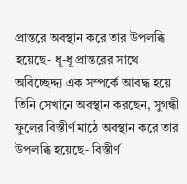প্রান্তরে অবস্থান করে তার উপলব্ধি হয়েছে- ধূ-ধূ প্রান্তরের সাথে অবিচ্ছেদ্দ্য এক সম্পর্কে আবদ্ধ হয়ে তিনি সেখানে অবস্থান করছেন, সুগন্ধী ফুলের বিস্তীর্ণ মাঠে অবস্থান করে তার উপলব্ধি হয়েছে- বিস্তীর্ণ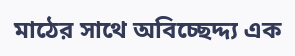মাঠের সাথে অবিচ্ছেদ্দ্য এক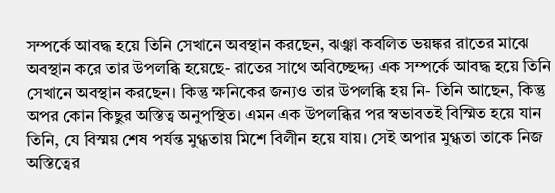সম্পর্কে আবদ্ধ হয়ে তিনি সেখানে অবস্থান করছেন, ঝঞ্ঝা কবলিত ভয়ঙ্কর রাতের মাঝে অবস্থান করে তার উপলব্ধি হয়েছে- রাতের সাথে অবিচ্ছেদ্দ্য এক সম্পর্কে আবদ্ধ হয়ে তিনি সেখানে অবস্থান করছেন। কিন্তু ক্ষনিকের জন্যও তার উপলব্ধি হয় নি- তিনি আছেন, কিন্তু অপর কোন কিছুর অস্তিত্ব অনুপস্থিত। এমন এক উপলব্ধির পর স্বভাবতই বিস্মিত হয়ে যান তিনি, যে বিস্ময় শেষ পর্যন্ত মুগ্ধতায় মিশে বিলীন হয়ে যায়। সেই অপার মুগ্ধতা তাকে নিজ অস্তিত্বের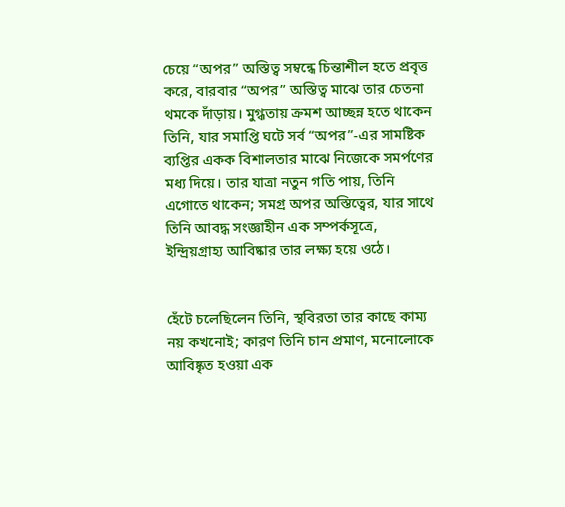চেয়ে “অপর” অস্তিত্ব সম্বন্ধে চিন্তাশীল হতে প্রবৃত্ত করে, বারবার “অপর” অস্তিত্ব মাঝে তার চেতনা থমকে দাঁড়ায়। মুগ্ধতায় ক্রমশ আচ্ছন্ন হতে থাকেন তিনি, যার সমাপ্তি ঘটে সর্ব “অপর”-এর সামষ্টিক ব্যপ্তির একক বিশালতার মাঝে নিজেকে সমর্পণের মধ্য দিয়ে। তার যাত্রা নতুন গতি পায়, তিনি এগোতে থাকেন; সমগ্র অপর অস্তিত্বের, যার সাথে তিনি আবদ্ধ সংজ্ঞাহীন এক সম্পর্কসূত্রে, ইন্দ্রিয়গ্রাহ্য আবিষ্কার তার লক্ষ্য হয়ে ওঠে।


হেঁটে চলেছিলেন তিনি, স্থবিরতা তার কাছে কাম্য নয় কখনোই; কারণ তিনি চান প্রমাণ, মনোলোকে আবিষ্কৃত হওয়া এক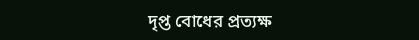দৃপ্ত বোধের প্রত্যক্ষ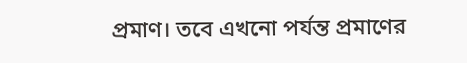প্রমাণ। তবে এখনো পর্যন্ত প্রমাণের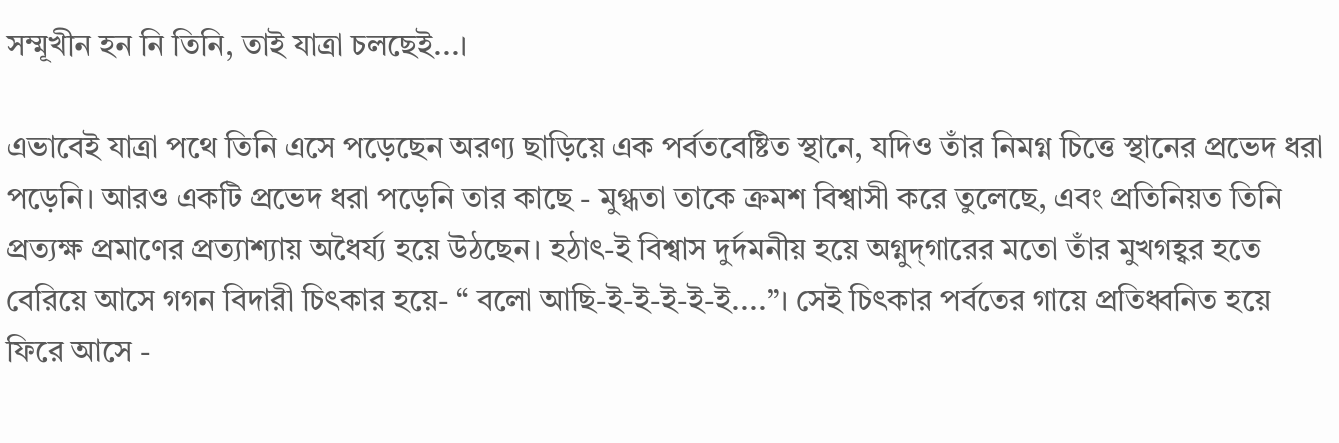সম্মূখীন হন নি তিনি, তাই যাত্রা চলছেই...।

এভাবেই যাত্রা পথে তিনি এসে পড়েছেন অরণ্য ছাড়িয়ে এক পর্বতবেষ্টিত স্থানে, যদিও তাঁর নিমগ্ন চিত্তে স্থানের প্রভেদ ধরা পড়েনি। আরও একটি প্রভেদ ধরা পড়েনি তার কাছে - মুগ্ধতা তাকে ক্রমশ বিশ্বাসী করে তুলেছে, এবং প্রতিনিয়ত তিনি প্রত্যক্ষ প্রমাণের প্রত্যাশ্যায় অধৈর্য্য হয়ে উঠছেন। হঠাৎ-ই বিশ্বাস দুর্দমনীয় হয়ে অগ্নুদ্‌গারের মতো তাঁর মুখগহ্বর হতে বেরিয়ে আসে গগন বিদারী চিৎকার হয়ে- “ বলো আছি-ই-ই-ই-ই-ই....”। সেই চিৎকার পর্বতের গায়ে প্রতিধ্বনিত হয়ে ফিরে আসে -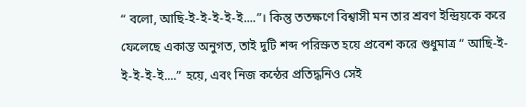“ বলো, আছি-ই-ই-ই-ই-ই....”। কিন্তু ততক্ষণে বিশ্বাসী মন তার শ্রবণ ইন্দ্রিয়কে করে ফেলেছে একান্ত অনুগত, তাই দুটি শব্দ পরিস্রুত হয়ে প্রবেশ করে শুধুমাত্র “ আছি-ই-ই-ই-ই-ই....” হয়ে, এবং নিজ কন্ঠের প্রতিদ্ধনিও সেই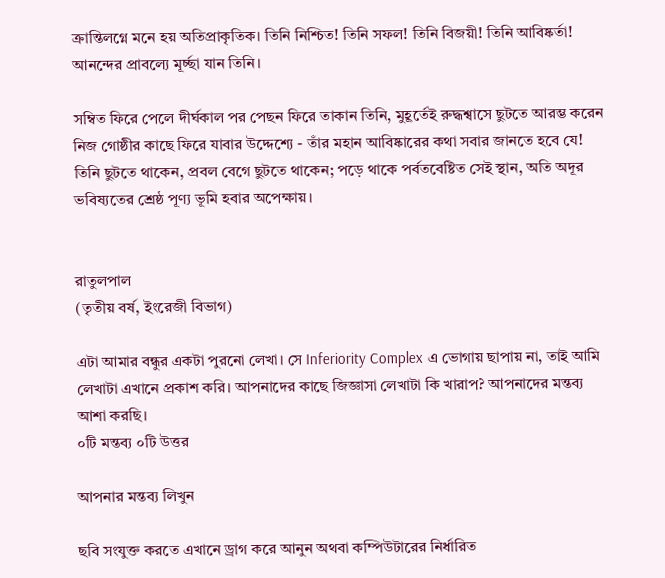ক্রান্তিলগ্নে মনে হয় অতিপ্রাকৃতিক। তিনি নিশ্চিত! তিনি সফল! তিনি বিজয়ী! তিনি আবিষ্কর্তা! আনন্দের প্রাবল্যে মূর্চ্ছা যান তিনি।

সম্বিত ফিরে পেলে দীর্ঘকাল পর পেছন ফিরে তাকান তিনি, মুহূর্তেই রুদ্ধশ্বাসে ছুটতে আরম্ভ করেন নিজ গোষ্ঠীর কাছে ফিরে যাবার উদ্দেশ্যে - তাঁর মহান আবিষ্কারের কথা সবার জানতে হবে যে! তিনি ছুটতে থাকেন, প্রবল বেগে ছুটতে থাকেন; পড়ে থাকে পর্বতবেষ্টিত সেই স্থান, অতি অদূর ভবিষ্যতের শ্রেষ্ঠ পূণ্য ভূমি হবার অপেক্ষায়।


রাতুলপাল
(তৃতীয় বর্ষ, ইংরেজী বিভাগ)

এটা আমার বন্ধুর একটা পুরনো লেখা। সে Inferiority Complex এ ভোগায় ছাপায় না, তাই আমি লেখাটা এখানে প্রকাশ করি। আপনাদের কাছে জিজ্ঞাসা লেখাটা কি খারাপ? আপনাদের মন্তব্য আশা করছি।
০টি মন্তব্য ০টি উত্তর

আপনার মন্তব্য লিখুন

ছবি সংযুক্ত করতে এখানে ড্রাগ করে আনুন অথবা কম্পিউটারের নির্ধারিত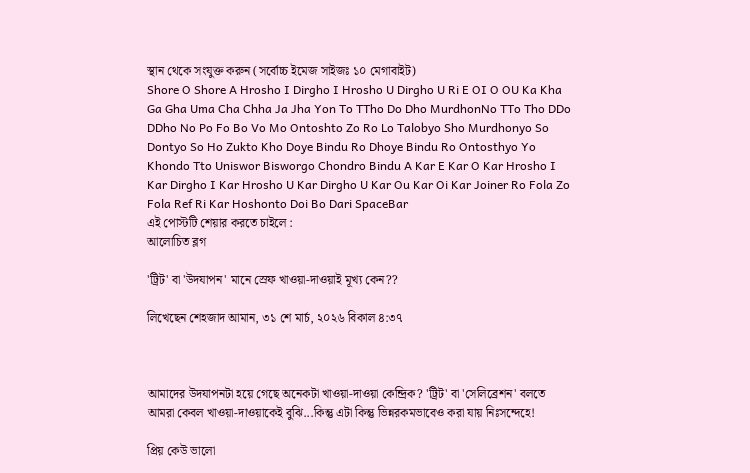স্থান থেকে সংযুক্ত করুন (সর্বোচ্চ ইমেজ সাইজঃ ১০ মেগাবাইট)
Shore O Shore A Hrosho I Dirgho I Hrosho U Dirgho U Ri E OI O OU Ka Kha Ga Gha Uma Cha Chha Ja Jha Yon To TTho Do Dho MurdhonNo TTo Tho DDo DDho No Po Fo Bo Vo Mo Ontoshto Zo Ro Lo Talobyo Sho Murdhonyo So Dontyo So Ho Zukto Kho Doye Bindu Ro Dhoye Bindu Ro Ontosthyo Yo Khondo Tto Uniswor Bisworgo Chondro Bindu A Kar E Kar O Kar Hrosho I Kar Dirgho I Kar Hrosho U Kar Dirgho U Kar Ou Kar Oi Kar Joiner Ro Fola Zo Fola Ref Ri Kar Hoshonto Doi Bo Dari SpaceBar
এই পোস্টটি শেয়ার করতে চাইলে :
আলোচিত ব্লগ

'ট্রিট' বা 'উদযাপন' মানে স্রেফ খাওয়া-দাওয়াই মূখ্য কেন??

লিখেছেন শেহজাদ আমান, ৩১ শে মার্চ, ২০২৬ বিকাল ৪:৩৭



আমাদের উদযাপনটা হয়ে গেছে অনেকটা খাওয়া-দাওয়া কেন্দ্রিক? 'ট্রিট' বা 'সেলিব্রেশন' বলতে আমরা কেবল খাওয়া-দাওয়াকেই বুঝি...কিন্তু এটা কিন্তু ভিন্নরকমভাবেও করা যায় নিঃসন্দেহে!

প্রিয় কেউ ভালো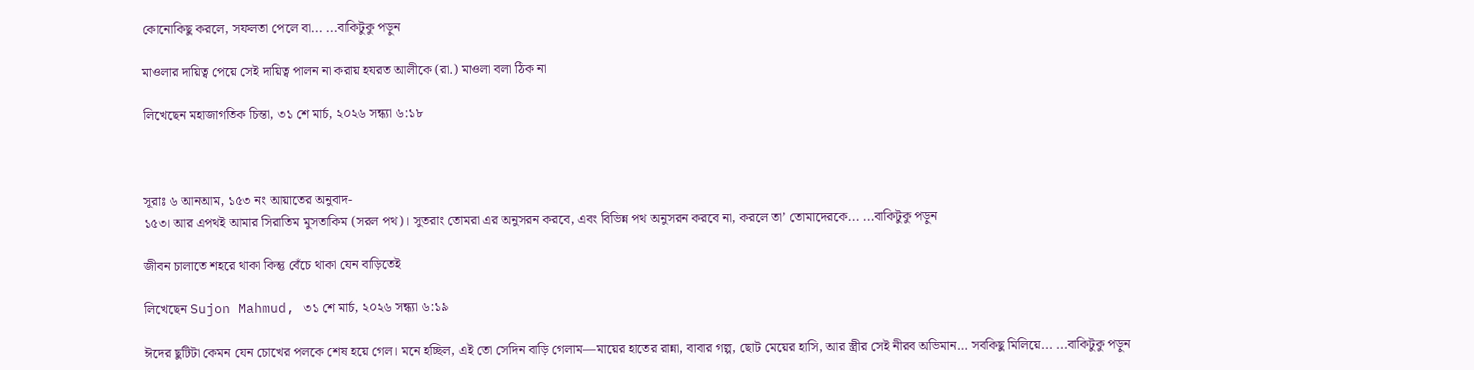কোনোকিছু করলে, সফলতা পেলে বা... ...বাকিটুকু পড়ুন

মাওলার দায়িত্ব পেয়ে সেই দায়িত্ব পালন না করায় হযরত আলীকে (রা.) মাওলা বলা ঠিক না

লিখেছেন মহাজাগতিক চিন্তা, ৩১ শে মার্চ, ২০২৬ সন্ধ্যা ৬:১৮



সূরাঃ ৬ আনআম, ১৫৩ নং আয়াতের অনুবাদ-
১৫৩। আর এপথই আমার সিরাতিম মুসতাকিম (সরল পথ)। সুতরাং তোমরা এর অনুসরন করবে, এবং বিভিন্ন পথ অনুসরন করবে না, করলে তা’ তোমাদেরকে... ...বাকিটুকু পড়ুন

জীবন চালাতে শহরে থাকা কিন্তু বেঁচে থাকা যেন বাড়িতেই

লিখেছেন Sujon Mahmud, ৩১ শে মার্চ, ২০২৬ সন্ধ্যা ৬:১৯

ঈদের ছুটিটা কেমন যেন চোখের পলকে শেষ হয়ে গেল। মনে হচ্ছিল, এই তো সেদিন বাড়ি গেলাম—মায়ের হাতের রান্না, বাবার গল্প, ছোট মেয়ের হাসি, আর স্ত্রীর সেই নীরব অভিমান… সবকিছু মিলিয়ে... ...বাকিটুকু পড়ুন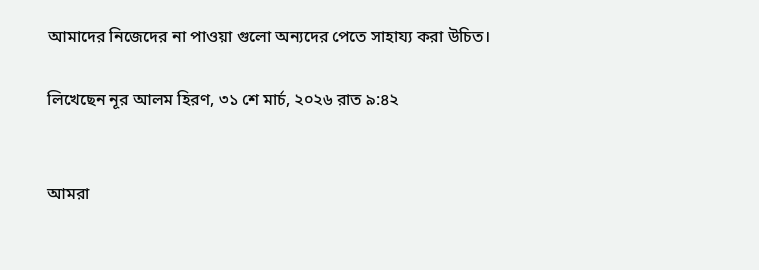আমাদের নিজেদের না পাওয়া গুলো অন্যদের পেতে সাহায্য করা উচিত।

লিখেছেন নূর আলম হিরণ, ৩১ শে মার্চ, ২০২৬ রাত ৯:৪২


আমরা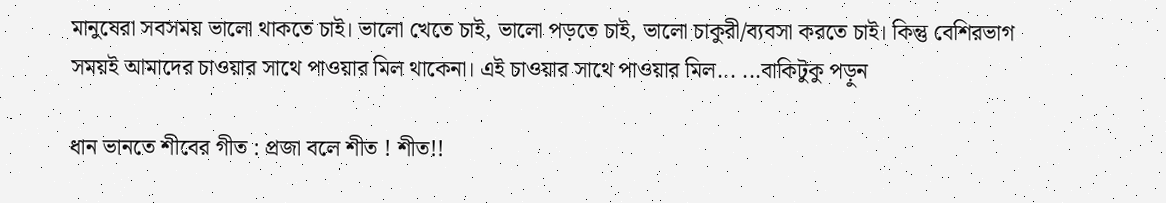মানুষেরা সবসময় ভালো থাকতে চাই। ভালো খেতে চাই, ভালো পড়তে চাই, ভালো চাকুরী/ব্যবসা করতে চাই। কিন্তু বেশিরভাগ সময়ই আমাদের চাওয়ার সাথে পাওয়ার মিল থাকেনা। এই চাওয়ার সাথে পাওয়ার মিল... ...বাকিটুকু পড়ুন

ধান ভানতে শীবের গীত : প্রজা বলে শীত ! শীত!!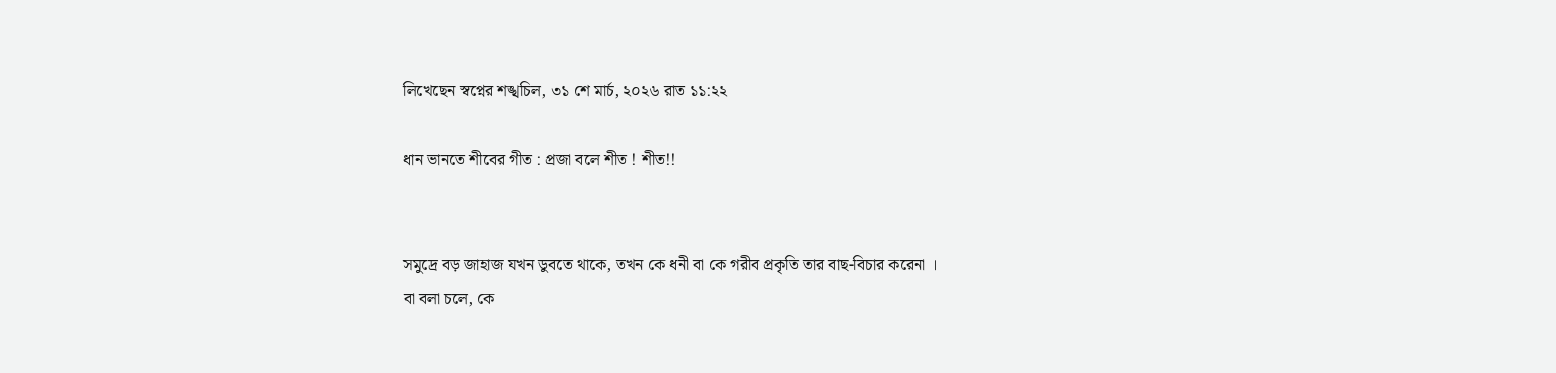লিখেছেন স্বপ্নের শঙ্খচিল, ৩১ শে মার্চ, ২০২৬ রাত ১১:২২

ধান ভানতে শীবের গীত : প্রজা বলে শীত ! শীত!!


সমুদ্রে বড় জাহাজ যখন ডুবতে থাকে, তখন কে ধনী বা কে গরীব প্রকৃতি তার বাছ-বিচার করেনা ।
বা বলা চলে, কে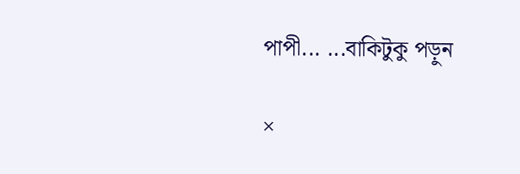পাপী... ...বাকিটুকু পড়ুন

×